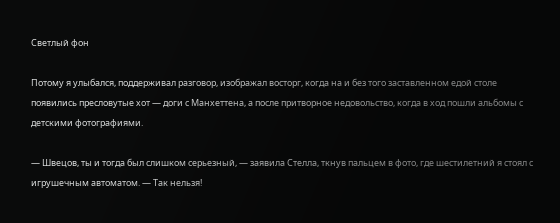Светлый фон

Потому я улыбался, поддерживал разговор, изображал восторг, когда на и без того заставленном едой столе появились пресловутые хот — доги с Манхеттена, а после притворное недовольство, когда в ход пошли альбомы с детскими фотографиями.

— Швецов, ты и тогда был слишком серьезный, — заявила Стелла, ткнув пальцем в фото, где шестилетний я стоял с игрушечным автоматом. — Так нельзя!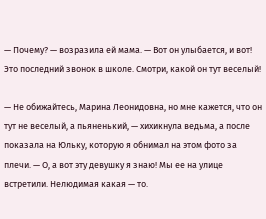— Почему? — возразила ей мама. — Вот он улыбается, и вот! Это последний звонок в школе. Смотри, какой он тут веселый!

— Не обижайтесь, Марина Леонидовна, но мне кажется, что он тут не веселый, а пьяненький, — хихикнула ведьма, а после показала на Юльку, которую я обнимал на этом фото за плечи. — О, а вот эту девушку я знаю! Мы ее на улице встретили. Нелюдимая какая — то.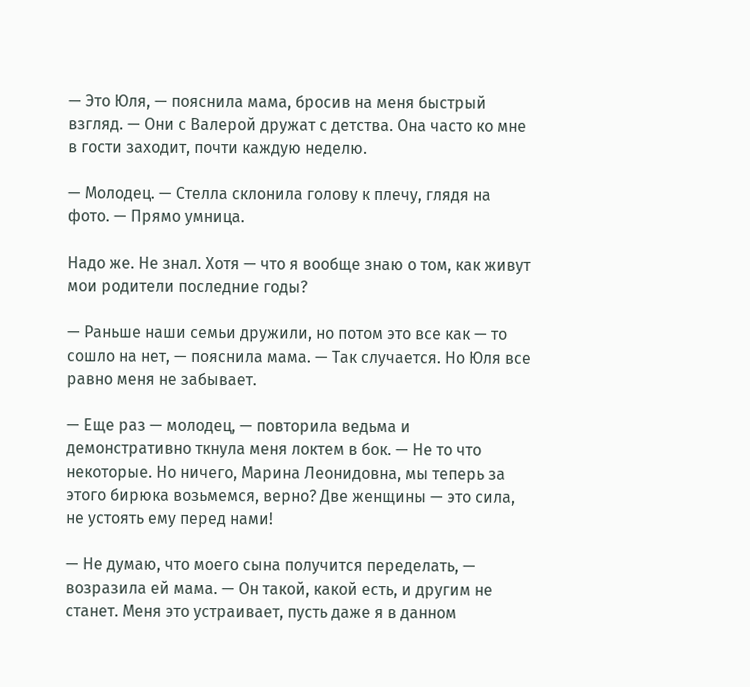— Это Юля, — пояснила мама, бросив на меня быстрый взгляд. — Они с Валерой дружат с детства. Она часто ко мне в гости заходит, почти каждую неделю.

— Молодец. — Стелла склонила голову к плечу, глядя на фото. — Прямо умница.

Надо же. Не знал. Хотя — что я вообще знаю о том, как живут мои родители последние годы?

— Раньше наши семьи дружили, но потом это все как — то сошло на нет, — пояснила мама. — Так случается. Но Юля все равно меня не забывает.

— Еще раз — молодец, — повторила ведьма и демонстративно ткнула меня локтем в бок. — Не то что некоторые. Но ничего, Марина Леонидовна, мы теперь за этого бирюка возьмемся, верно? Две женщины — это сила, не устоять ему перед нами!

— Не думаю, что моего сына получится переделать, — возразила ей мама. — Он такой, какой есть, и другим не станет. Меня это устраивает, пусть даже я в данном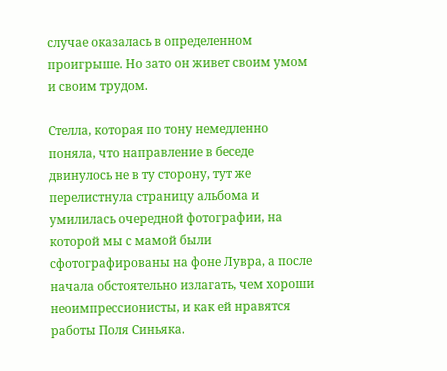случае оказалась в определенном проигрыше. Но зато он живет своим умом и своим трудом.

Стелла, которая по тону немедленно поняла, что направление в беседе двинулось не в ту сторону, тут же перелистнула страницу альбома и умилилась очередной фотографии, на которой мы с мамой были сфотографированы на фоне Лувра, а после начала обстоятельно излагать, чем хороши неоимпрессионисты, и как ей нравятся работы Поля Синьяка.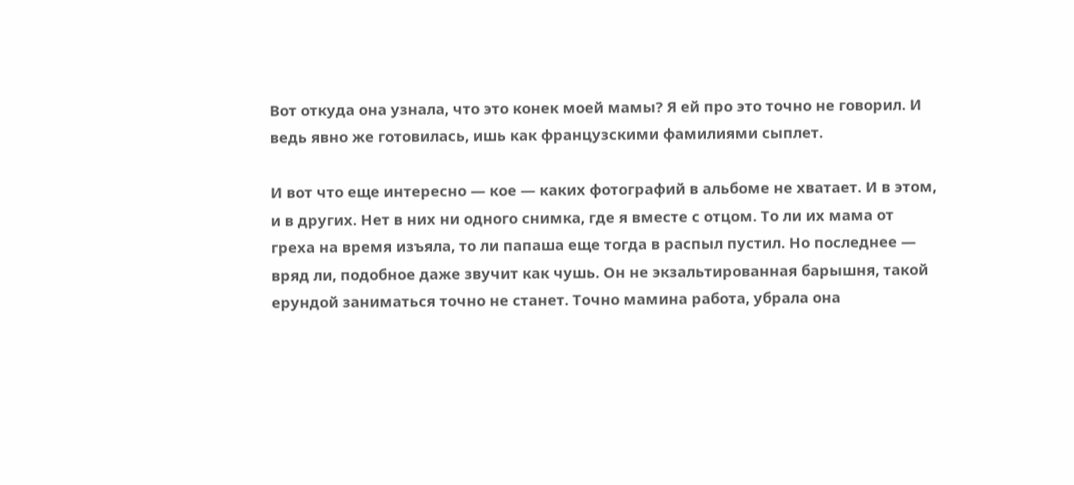Вот откуда она узнала, что это конек моей мамы? Я ей про это точно не говорил. И ведь явно же готовилась, ишь как французскими фамилиями сыплет.

И вот что еще интересно — кое — каких фотографий в альбоме не хватает. И в этом, и в других. Нет в них ни одного снимка, где я вместе с отцом. То ли их мама от греха на время изъяла, то ли папаша еще тогда в распыл пустил. Но последнее — вряд ли, подобное даже звучит как чушь. Он не экзальтированная барышня, такой ерундой заниматься точно не станет. Точно мамина работа, убрала она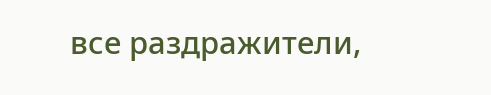все раздражители,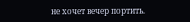не хочет вечер портить.